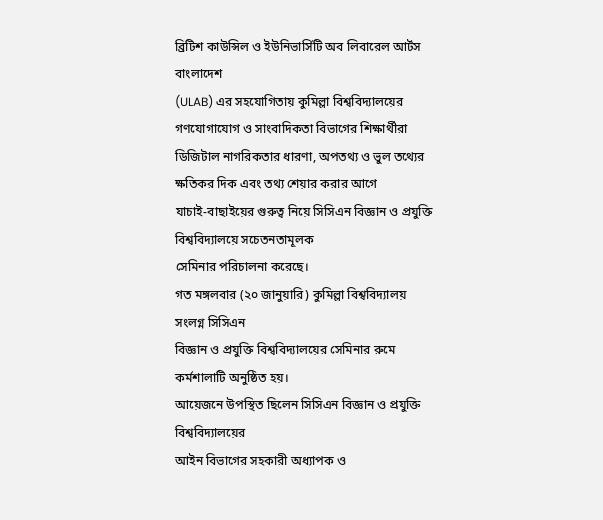ব্রিটিশ কাউন্সিল ও ইউনিভার্সিটি অব লিবারেল আর্টস বাংলাদেশ
(ULAB) এর সহযোগিতায় কুমিল্লা বিশ্ববিদ্যালয়ের গণযোগাযোগ ও সাংবাদিকতা বিভাগের শিক্ষার্থীরা
ডিজিটাল নাগরিকতার ধারণা, অপতথ্য ও ভুল তথ্যের ক্ষতিকর দিক এবং তথ্য শেয়ার করার আগে
যাচাই-বাছাইয়ের গুরুত্ব নিয়ে সিসিএন বিজ্ঞান ও প্রযুক্তি বিশ্ববিদ্যালয়ে সচেতনতামূলক
সেমিনার পরিচালনা করেছে।
গত মঙ্গলবার (২০ জানুয়ারি) কুমিল্লা বিশ্ববিদ্যালয় সংলগ্ন সিসিএন
বিজ্ঞান ও প্রযুক্তি বিশ্ববিদ্যালয়ের সেমিনার রুমে কর্মশালাটি অনুষ্ঠিত হয়।
আয়েজনে উপস্থিত ছিলেন সিসিএন বিজ্ঞান ও প্রযুক্তি বিশ্ববিদ্যালয়ের
আইন বিভাগের সহকারী অধ্যাপক ও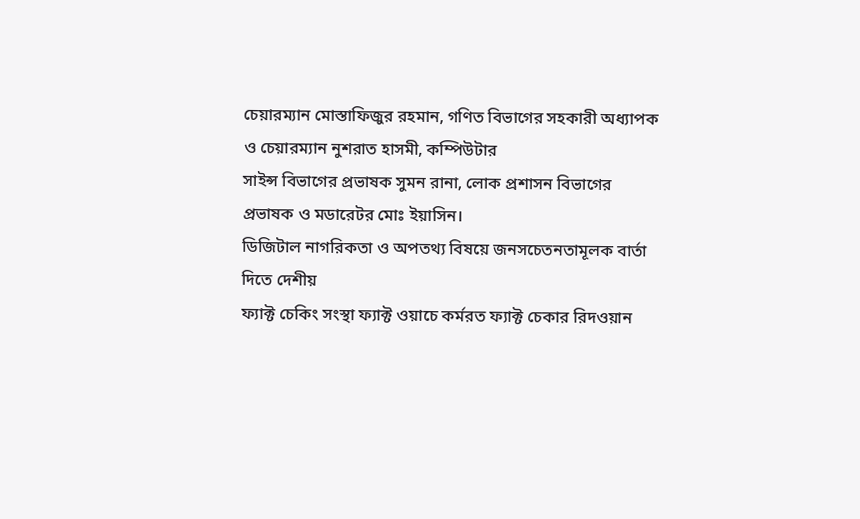চেয়ারম্যান মোস্তাফিজুর রহমান, গণিত বিভাগের সহকারী অধ্যাপক ও চেয়ারম্যান নুশরাত হাসমী, কম্পিউটার
সাইন্স বিভাগের প্রভাষক সুমন রানা, লোক প্রশাসন বিভাগের প্রভাষক ও মডারেটর মোঃ ইয়াসিন।
ডিজিটাল নাগরিকতা ও অপতথ্য বিষয়ে জনসচেতনতামূলক বার্তা দিতে দেশীয়
ফ্যাক্ট চেকিং সংস্থা ফ্যাক্ট ওয়াচে কর্মরত ফ্যাক্ট চেকার রিদওয়ান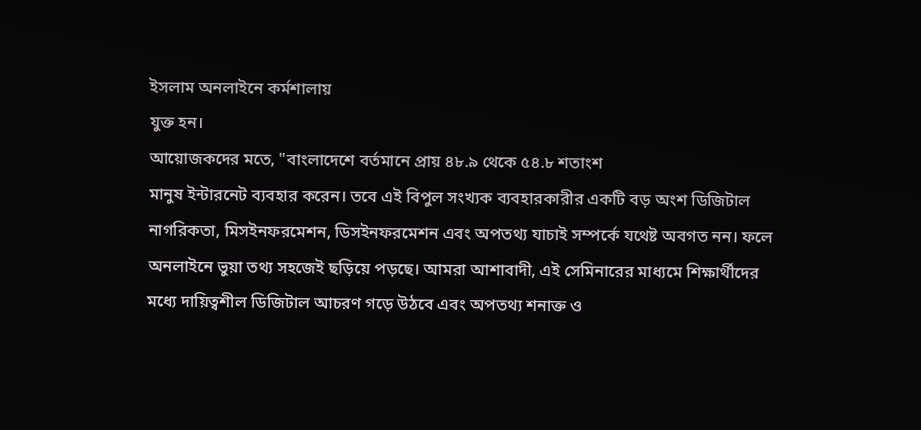ইসলাম অনলাইনে কর্মশালায়
যুক্ত হন।
আয়োজকদের মতে, "বাংলাদেশে বর্তমানে প্রায় ৪৮.৯ থেকে ৫৪.৮ শতাংশ
মানুষ ইন্টারনেট ব্যবহার করেন। তবে এই বিপুল সংখ্যক ব্যবহারকারীর একটি বড় অংশ ডিজিটাল
নাগরিকতা, মিসইনফরমেশন, ডিসইনফরমেশন এবং অপতথ্য যাচাই সম্পর্কে যথেষ্ট অবগত নন। ফলে
অনলাইনে ভুয়া তথ্য সহজেই ছড়িয়ে পড়ছে। আমরা আশাবাদী, এই সেমিনারের মাধ্যমে শিক্ষার্থীদের
মধ্যে দায়িত্বশীল ডিজিটাল আচরণ গড়ে উঠবে এবং অপতথ্য শনাক্ত ও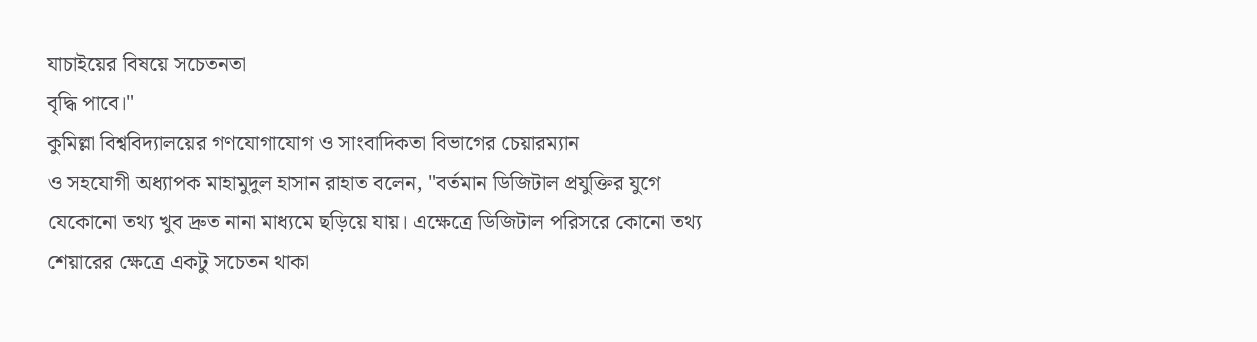যাচাইয়ের বিষয়ে সচেতনতা
বৃদ্ধি পাবে।"
কুমিল্লা বিশ্ববিদ্যালয়ের গণযোগাযোগ ও সাংবাদিকতা বিভাগের চেয়ারম্যান
ও সহযোগী অধ্যাপক মাহামুদুল হাসান রাহাত বলেন, "বর্তমান ডিজিটাল প্রযুক্তির যুগে
যেকোনো তথ্য খুব দ্রুত নানা মাধ্যমে ছড়িয়ে যায়। এক্ষেত্রে ডিজিটাল পরিসরে কোনো তথ্য
শেয়ারের ক্ষেত্রে একটু সচেতন থাকা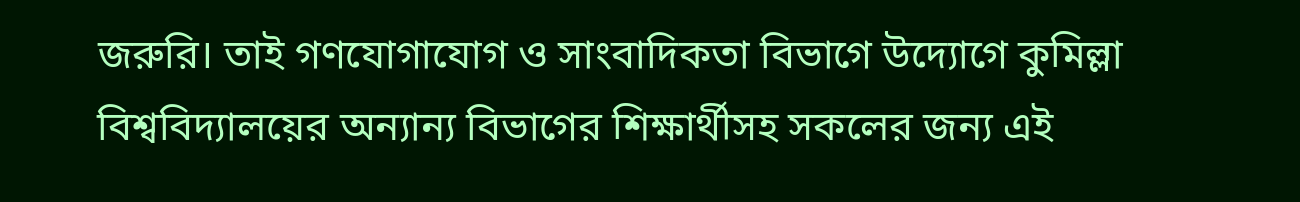জরুরি। তাই গণযোগাযোগ ও সাংবাদিকতা বিভাগে উদ্যোগে কুমিল্লা বিশ্ববিদ্যালয়ের অন্যান্য বিভাগের শিক্ষার্থীসহ সকলের জন্য এই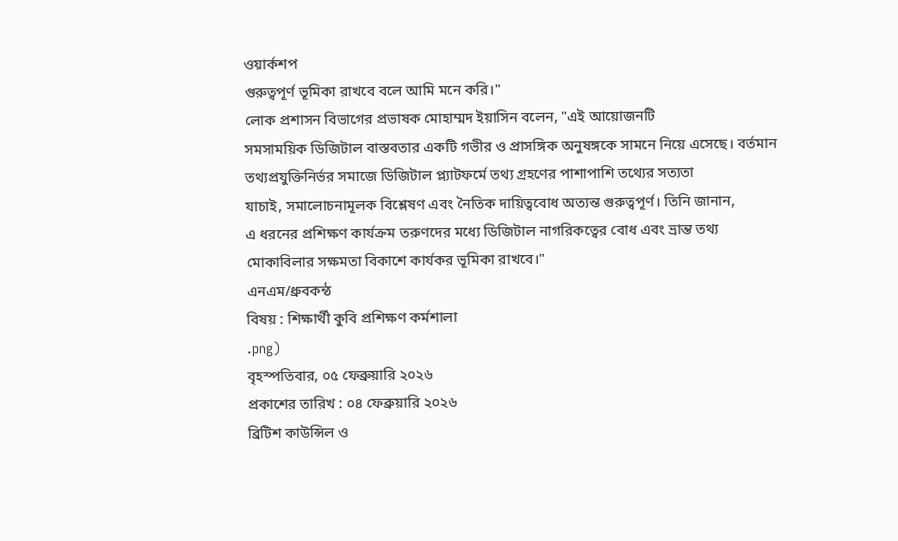ওয়ার্কশপ
গুরুত্বপূর্ণ ভূমিকা রাখবে বলে আমি মনে করি।"
লোক প্রশাসন বিভাগের প্রভাষক মোহাম্মদ ইয়াসিন বলেন, "এই আয়োজনটি
সমসাময়িক ডিজিটাল বাস্তবতার একটি গভীর ও প্রাসঙ্গিক অনুষঙ্গকে সামনে নিয়ে এসেছে। বর্তমান
তথ্যপ্রযুক্তিনির্ভর সমাজে ডিজিটাল প্ল্যাটফর্মে তথ্য গ্রহণের পাশাপাশি তথ্যের সত্যতা
যাচাই, সমালোচনামূলক বিশ্লেষণ এবং নৈতিক দায়িত্ববোধ অত্যন্ত গুরুত্বপূর্ণ। তিনি জানান,
এ ধরনের প্রশিক্ষণ কার্যক্রম তরুণদের মধ্যে ডিজিটাল নাগরিকত্বের বোধ এবং ভ্রান্ত তথ্য
মোকাবিলার সক্ষমতা বিকাশে কার্যকর ভূমিকা রাখবে।"
এনএম/ধ্রুবকন্ঠ
বিষয় : শিক্ষার্থী কুবি প্রশিক্ষণ কর্মশালা
.png)
বৃহস্পতিবার, ০৫ ফেব্রুয়ারি ২০২৬
প্রকাশের তারিখ : ০৪ ফেব্রুয়ারি ২০২৬
ব্রিটিশ কাউন্সিল ও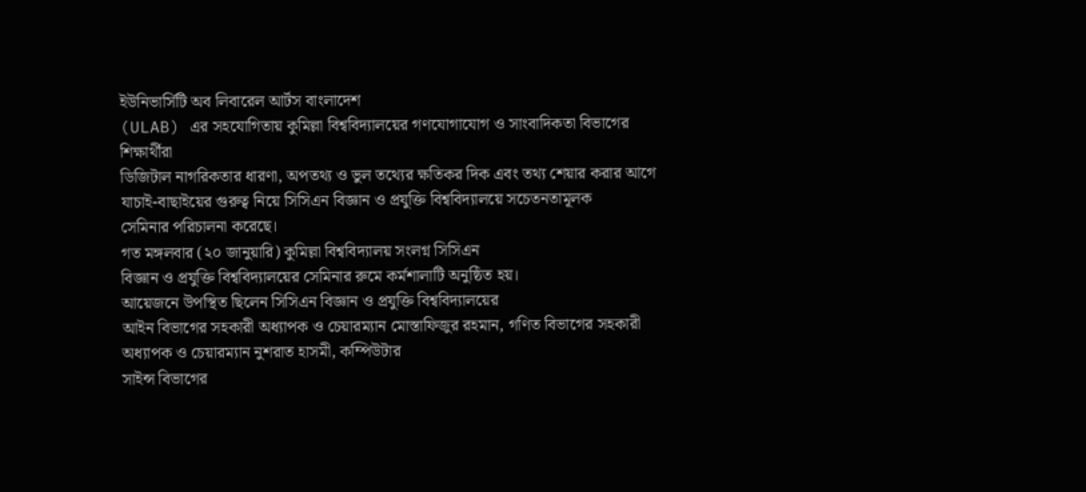ইউনিভার্সিটি অব লিবারেল আর্টস বাংলাদেশ
(ULAB) এর সহযোগিতায় কুমিল্লা বিশ্ববিদ্যালয়ের গণযোগাযোগ ও সাংবাদিকতা বিভাগের শিক্ষার্থীরা
ডিজিটাল নাগরিকতার ধারণা, অপতথ্য ও ভুল তথ্যের ক্ষতিকর দিক এবং তথ্য শেয়ার করার আগে
যাচাই-বাছাইয়ের গুরুত্ব নিয়ে সিসিএন বিজ্ঞান ও প্রযুক্তি বিশ্ববিদ্যালয়ে সচেতনতামূলক
সেমিনার পরিচালনা করেছে।
গত মঙ্গলবার (২০ জানুয়ারি) কুমিল্লা বিশ্ববিদ্যালয় সংলগ্ন সিসিএন
বিজ্ঞান ও প্রযুক্তি বিশ্ববিদ্যালয়ের সেমিনার রুমে কর্মশালাটি অনুষ্ঠিত হয়।
আয়েজনে উপস্থিত ছিলেন সিসিএন বিজ্ঞান ও প্রযুক্তি বিশ্ববিদ্যালয়ের
আইন বিভাগের সহকারী অধ্যাপক ও চেয়ারম্যান মোস্তাফিজুর রহমান, গণিত বিভাগের সহকারী অধ্যাপক ও চেয়ারম্যান নুশরাত হাসমী, কম্পিউটার
সাইন্স বিভাগের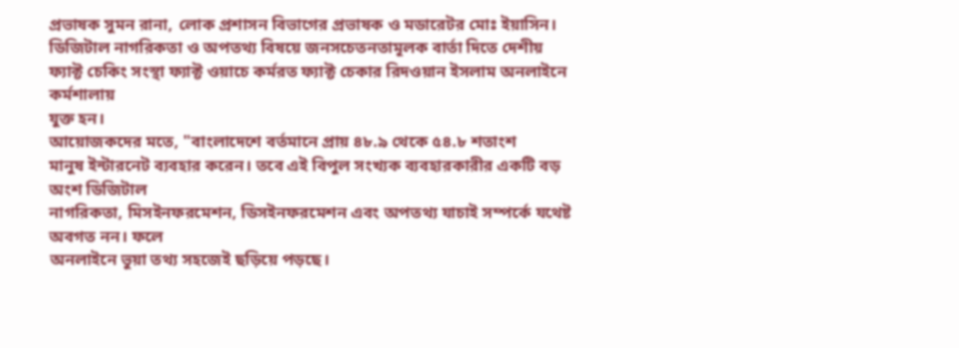প্রভাষক সুমন রানা, লোক প্রশাসন বিভাগের প্রভাষক ও মডারেটর মোঃ ইয়াসিন।
ডিজিটাল নাগরিকতা ও অপতথ্য বিষয়ে জনসচেতনতামূলক বার্তা দিতে দেশীয়
ফ্যাক্ট চেকিং সংস্থা ফ্যাক্ট ওয়াচে কর্মরত ফ্যাক্ট চেকার রিদওয়ান ইসলাম অনলাইনে কর্মশালায়
যুক্ত হন।
আয়োজকদের মতে, "বাংলাদেশে বর্তমানে প্রায় ৪৮.৯ থেকে ৫৪.৮ শতাংশ
মানুষ ইন্টারনেট ব্যবহার করেন। তবে এই বিপুল সংখ্যক ব্যবহারকারীর একটি বড় অংশ ডিজিটাল
নাগরিকতা, মিসইনফরমেশন, ডিসইনফরমেশন এবং অপতথ্য যাচাই সম্পর্কে যথেষ্ট অবগত নন। ফলে
অনলাইনে ভুয়া তথ্য সহজেই ছড়িয়ে পড়ছে।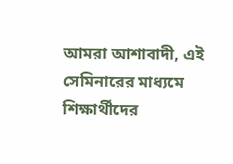আমরা আশাবাদী, এই সেমিনারের মাধ্যমে শিক্ষার্থীদের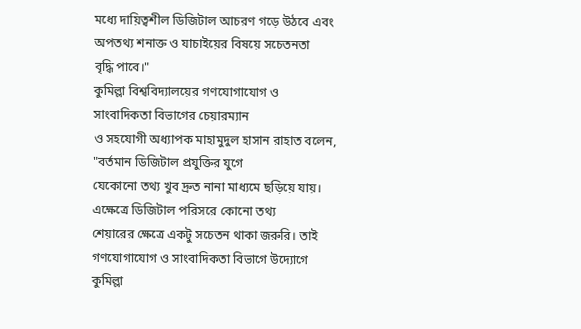মধ্যে দায়িত্বশীল ডিজিটাল আচরণ গড়ে উঠবে এবং অপতথ্য শনাক্ত ও যাচাইয়ের বিষয়ে সচেতনতা
বৃদ্ধি পাবে।"
কুমিল্লা বিশ্ববিদ্যালয়ের গণযোগাযোগ ও সাংবাদিকতা বিভাগের চেয়ারম্যান
ও সহযোগী অধ্যাপক মাহামুদুল হাসান রাহাত বলেন, "বর্তমান ডিজিটাল প্রযুক্তির যুগে
যেকোনো তথ্য খুব দ্রুত নানা মাধ্যমে ছড়িয়ে যায়। এক্ষেত্রে ডিজিটাল পরিসরে কোনো তথ্য
শেয়ারের ক্ষেত্রে একটু সচেতন থাকা জরুরি। তাই গণযোগাযোগ ও সাংবাদিকতা বিভাগে উদ্যোগে কুমিল্লা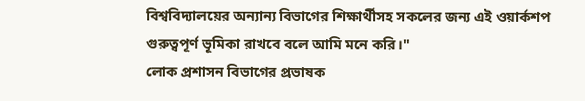বিশ্ববিদ্যালয়ের অন্যান্য বিভাগের শিক্ষার্থীসহ সকলের জন্য এই ওয়ার্কশপ
গুরুত্বপূর্ণ ভূমিকা রাখবে বলে আমি মনে করি।"
লোক প্রশাসন বিভাগের প্রভাষক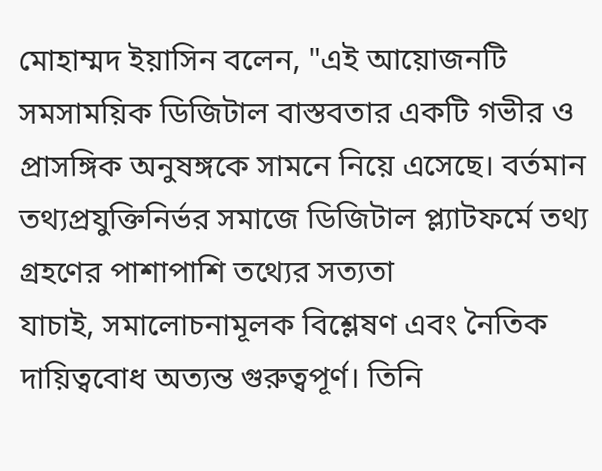মোহাম্মদ ইয়াসিন বলেন, "এই আয়োজনটি
সমসাময়িক ডিজিটাল বাস্তবতার একটি গভীর ও প্রাসঙ্গিক অনুষঙ্গকে সামনে নিয়ে এসেছে। বর্তমান
তথ্যপ্রযুক্তিনির্ভর সমাজে ডিজিটাল প্ল্যাটফর্মে তথ্য গ্রহণের পাশাপাশি তথ্যের সত্যতা
যাচাই, সমালোচনামূলক বিশ্লেষণ এবং নৈতিক দায়িত্ববোধ অত্যন্ত গুরুত্বপূর্ণ। তিনি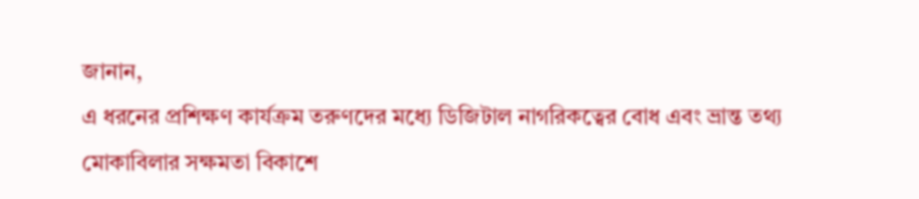জানান,
এ ধরনের প্রশিক্ষণ কার্যক্রম তরুণদের মধ্যে ডিজিটাল নাগরিকত্বের বোধ এবং ভ্রান্ত তথ্য
মোকাবিলার সক্ষমতা বিকাশে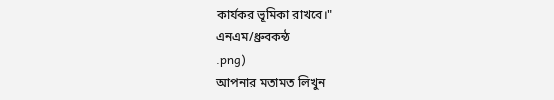কার্যকর ভূমিকা রাখবে।"
এনএম/ধ্রুবকন্ঠ
.png)
আপনার মতামত লিখুন